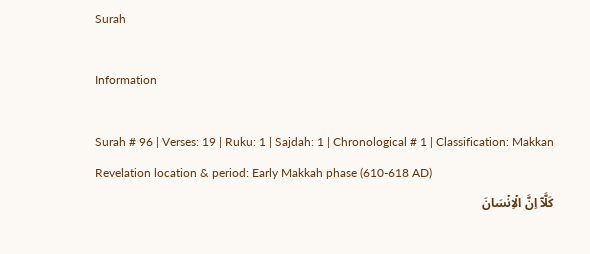Surah

Information

Surah # 96 | Verses: 19 | Ruku: 1 | Sajdah: 1 | Chronological # 1 | Classification: Makkan
Revelation location & period: Early Makkah phase (610-618 AD)
كَلَّاۤ اِنَّ الۡاِنۡسَانَ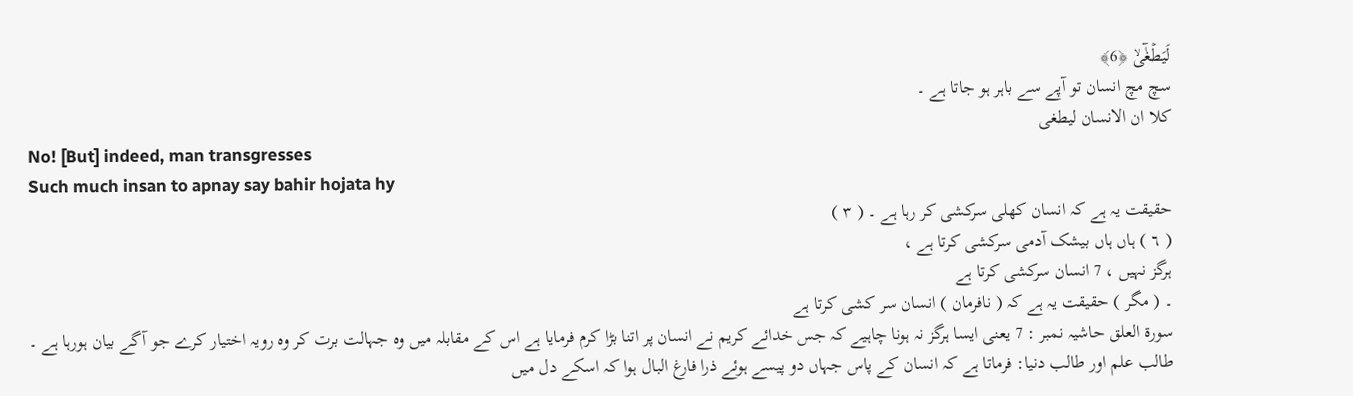لَيَطۡغٰٓىۙ ﴿6﴾
سچ مچ انسان تو آپے سے باہر ہو جاتا ہے ۔
كلا ان الانسان ليطغى
No! [But] indeed, man transgresses
Such much insan to apnay say bahir hojata hy
حقیقت یہ ہے کہ انسان کھلی سرکشی کر رہا ہے ۔ ( ٣ )
( ٦ ) ہاں ہاں بیشک آدمی سرکشی کرتا ہے ،
ہرگز نہیں ، 7 انسان سرکشی کرتا ہے
۔ ( مگر ) حقیقت یہ ہے کہ ( نافرمان ) انسان سر کشی کرتا ہے
سورة العلق حاشیہ نمبر : 7 یعنی ایسا ہرگز نہ ہونا چاہیے کہ جس خدائے کریم نے انسان پر اتنا بڑا کرم فرمایا ہے اس کے مقابلہ میں وہ جہالت برت کر وہ رویہ اختیار کرے جو آگے بیان ہورہا ہے ۔
طالب علم اور طالب دنیا: فرماتا ہے کہ انسان کے پاس جہاں دو پیسے ہوئے ذرا فارغ البال ہوا کہ اسکے دل میں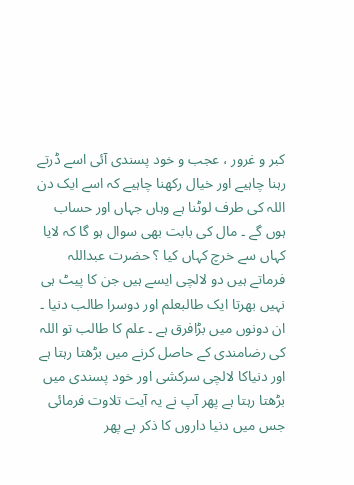کبر و غرور ، عجب و خود پسندی آئی اسے ڈرتے رہنا چاہیے اور خیال رکھنا چاہیے کہ اسے ایک دن اللہ کی طرف لوٹنا ہے وہاں جہاں اور حساب ہوں گے ۔ مال کی بابت بھی سوال ہو گا کہ لایا کہاں سے خرچ کہاں کیا ؟ حضرت عبداللہ فرماتے ہیں دو لالچی ایسے ہیں جن کا پیٹ ہی نہیں بھرتا ایک طالبعلم اور دوسرا طالب دنیا ۔ ان دونوں میں بڑافرق ہے ۔ علم کا طالب تو اللہ کی رضامندی کے حاصل کرنے میں بڑھتا رہتا ہے اور دنیاکا لالچی سرکشی اور خود پسندی میں بڑھتا رہتا ہے پھر آپ نے یہ آیت تلاوت فرمائی جس میں دنیا داروں کا ذکر ہے پھر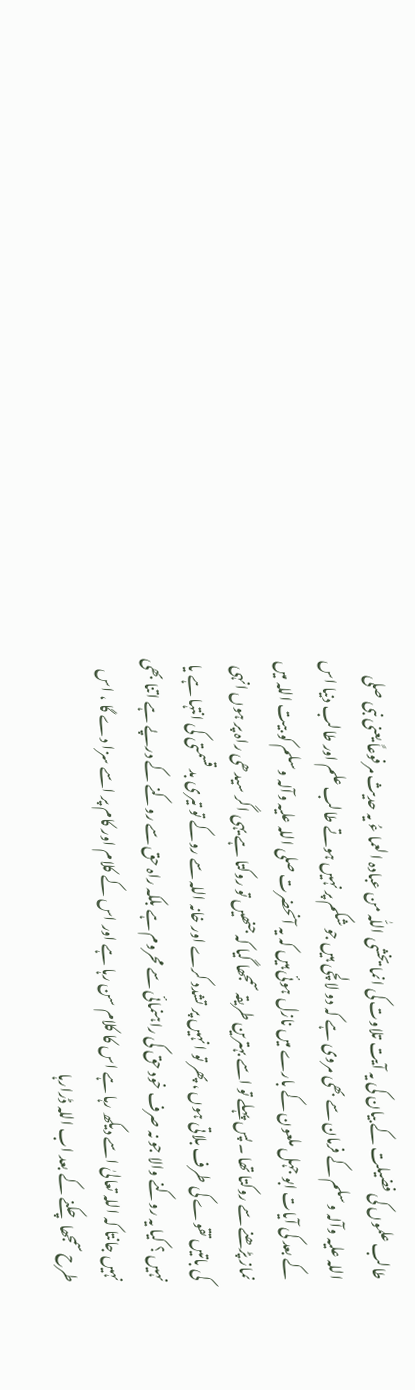طالب علموں کی فضیلت کے بیان کی یہ آیت تلاوت کی انما یخشی اللّٰہ من عبادہ العما ءُ یہ حدیث مرفوعاً یعنی نبی صلی اللہ علیہ وآلہ وسلم کے فرمان سے بھی مروی ہے کہ دو لالچی ہیں جو شکم پر نہیں ہوتے طالب علم اور طالب دنیا اس کے بعد کی آیات ابو جہل ملعون کے بارے میں نازل ہوئی ہیں کہ یہ آنحضرت صلی اللہ علیہ وآلہ وسلم کو بیت اللہ میں نماز پڑھنے سے روکتا تھا ۔ پس پہلے تو اسے بہترین طریقہ سمجھا گیا کہ جنھیں تو روکتا ہے یہی اگر سیدھی راہ پر ہوں انہی کی باتیں تقوے کی طرف بلاتی ہوں ، پھر تو انہیں پر تشدد کرے اور خانہ اللہ سے روکے تو تیری بد قسمتی کی انتہا ہے یا نہیں ؟ کیا یہ روکنے والا جو نہ صرف خود حق کی راہنمائی سے محروم ہے بلکہ راہ حق سے روکنے کے درپے ہے اتنا بھی نہیں جانتا کہ اللہ تعالیٰ اسے دیکھ رہا ہے اس کا کلام سن رہا ہے اور اس کے کلام اور کام پر اسے سزا دے گا ، اس طرح سمجھا چکنے کے بعد اب اللہ ڈرارہا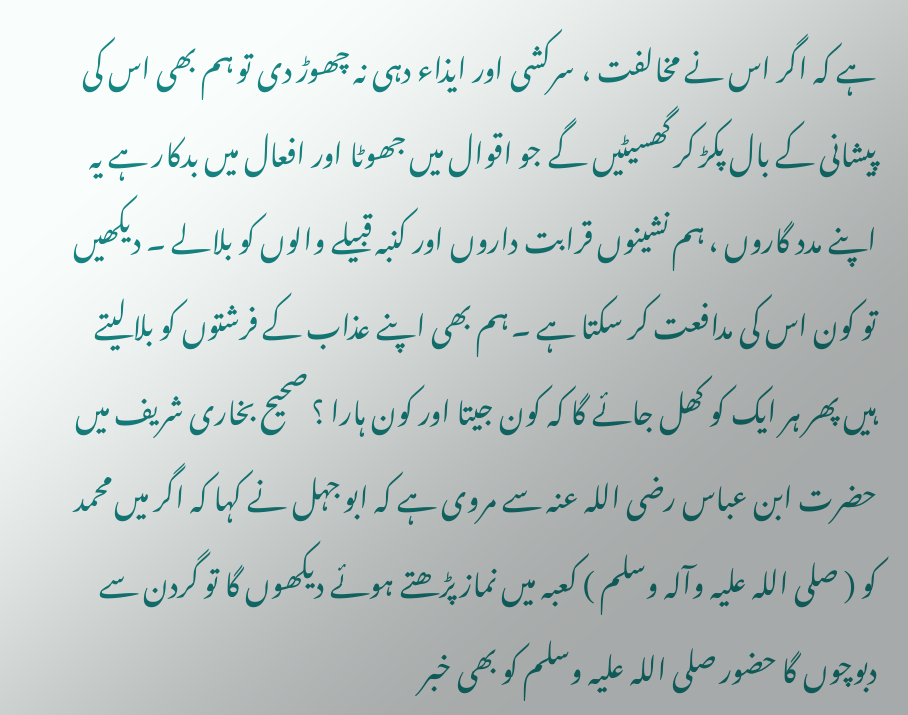ہے کہ اگر اس نے مخالفت ، سرکشی اور ایذاء دہی نہ چھوڑ دی تو ہم بھی اس کی پیشانی کے بال پکڑ کر گھسیٹیں گے جو اقوال میں جھوٹا اور افعال میں بدکار ہے یہ اپنے مدد گاروں ، ہم نشینوں قرابت داروں اور کنبہ قبیلے والوں کو بلالے ۔ دیکھیں تو کون اس کی مدافعت کر سکتا ہے ۔ ہم بھی اپنے عذاب کے فرشتوں کو بلا لیتے ہیں پھر ہر ایک کو کھل جائے گا کہ کون جیتا اور کون ہارا ؟ صحیح بخاری شریف میں حضرت ابن عباس رضی اللہ عنہ سے مروی ہے کہ ابو جہل نے کہا کہ اگر میں محمد کو ( صلی اللہ علیہ وآلہ وسلم ) کعبہ میں نماز پڑھتے ہوئے دیکھوں گا تو گردن سے دبوچوں گا حضور صلی اللہ علیہ وسلم کو بھی خبر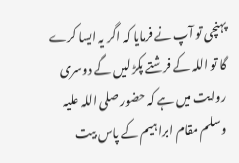پہنچی تو آپ نے فرمایا کہ اگر یہ ایسا کرے گا تو اللہ کے فرشتے پکڑ لیں گے دوسری روایت میں ہے کہ حضور صلی اللہ علیہ وسلم مقام ابراہیم کے پاس بیت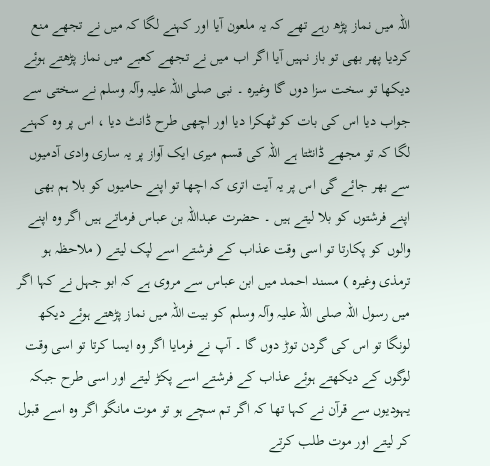اللہ میں نماز پڑھ رہے تھے کہ یہ ملعون آیا اور کہنے لگا کہ میں نے تجھے منع کردیا پھر بھی تو باز نہیں آیا اگر اب میں نے تجھے کعبے میں نماز پڑھتے ہوئے دیکھا تو سخت سزا دوں گا وغیرہ ۔ نبی صلی اللہ علیہ وآلہ وسلم نے سختی سے جواب دیا اس کی بات کو ٹھکرا دیا اور اچھی طرح ڈانٹ دیا ، اس پر وہ کہنے لگا کہ تو مجھے ڈانٹتا ہے اللہ کی قسم میری ایک آواز پر یہ ساری وادی آدمیوں سے بھر جائے گی اس پر یہ آیت اتری کہ اچھا تو اپنے حامیوں کو بلا ہم بھی اپنے فرشتوں کو بلا لیتے ہیں ۔ حضرت عبداللہ بن عباس فرماتے ہیں اگر وہ اپنے والوں کو پکارتا تو اسی وقت عذاب کے فرشتے اسے لپک لیتے ( ملاحظہ ہو ترمذی وغیرہ ) مسند احمد میں ابن عباس سے مروی ہے کہ ابو جہل نے کہا اگر میں رسول اللہ صلی اللہ علیہ وآلہ وسلم کو بیت اللہ میں نماز پڑھتے ہوئے دیکھ لونگا تو اس کی گردن توڑ دوں گا ۔ آپ نے فرمایا اگر وہ ایسا کرتا تو اسی وقت لوگوں کے دیکھتے ہوئے عذاب کے فرشتے اسے پکڑ لیتے اور اسی طرح جبکہ یہودیوں سے قرآن نے کہا تھا کہ اگر تم سچے ہو تو موت مانگو اگر وہ اسے قبول کر لیتے اور موت طلب کرتے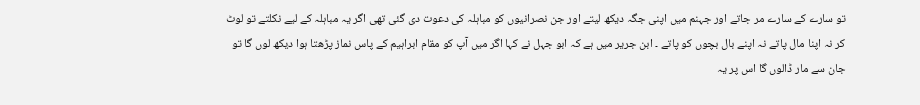تو سارے کے سارے مر جاتے اور جہنم میں اپنی جگہ دیکھ لیتے اور جن نصرانیوں کو مباہلہ کی دعوت دی گئی تھی اگر یہ مباہلہ کے لیے نکلتے تو لوٹ کر نہ اپنا مال پاتے نہ اپنے بال بچوں کو پاتے ۔ ابن جریر میں ہے کہ ابو جہل نے کہا اگر میں آپ کو مقام ابراہیم کے پاس نماز پڑھتا ہوا دیکھ لوں گا تو جان سے مار ڈالوں گا اس پر یہ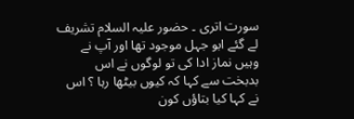سورت اتری ۔ حضور علیہ السلام تشریف لے گئے ابو جہل موجود تھا اور آپ نے وہیں نماز ادا کی تو لوگوں نے اس بدبخت سے کہا کہ کیوں بیٹھا رہا ؟ اس نے کہا کیا بتاؤں کون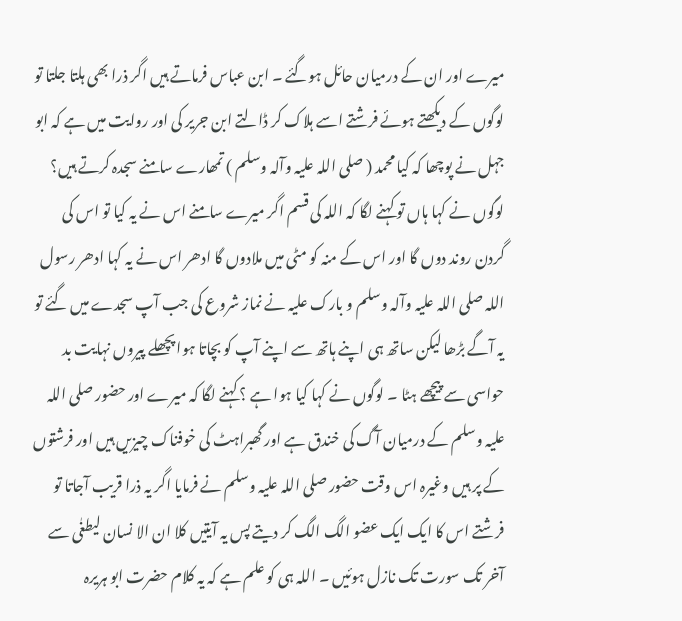میرے اور ان کے درمیان حائل ہوگئے ۔ ابن عباس فرماتے ہیں اگر ذرا بھی ہلتا جلتا تو لوگوں کے دیکھتے ہوئے فرشتے اسے ہلاک کر ڈالتے ابن جریر کی اور روایت میں ہے کہ ابو جہل نے پوچھا کہ کیا محمد ( صلی اللہ علیہ وآلہ وسلم ) تمھارے سامنے سجدہ کرتے ہیں؟ لوگوں نے کہا ہاں تو کہنے لگا کہ اللہ کی قسم اگر میرے سامنے اس نے یہ کیا تو اس کی گردن روند دوں گا اور اس کے منہ کو مٹی میں ملادوں گا ادھر اس نے یہ کہا ادھر رسول اللہ صلی اللہ علیہ وآلہ وسلم و بارک علیہ نے نماز شروع کی جب آپ سجدے میں گئے تو یہ آگے بڑھا لیکن ساتھ ہی اپنے ہاتھ سے اپنے آپ کو بچاتا ہوا پچھلے پیروں نہایت بد حواسی سے پیچھے ہٹا ۔ لوگوں نے کہا کیا ہوا ہے ؟ کہنے لگا کہ میرے اور حضور صلی اللہ علیہ وسلم کے درمیان آگ کی خندق ہے اور گھبراہٹ کی خوفناک چیزیں ہیں اور فرشتوں کے پر ہیں وغیرہ اس وقت حضور صلی اللہ علیہ وسلم نے فرمایا اگر یہ ذرا قریب آجاتا تو فرشتے اس کا ایک ایک عضو الگ الگ کر دیتے پس یہ آیتیں کلا ان الا نسان لیطغٰی سے آخر تک سورت تک نازل ہوئیں ۔ اللہ ہی کو علم ہے کہ یہ کلام حضرت ابو ہریرہ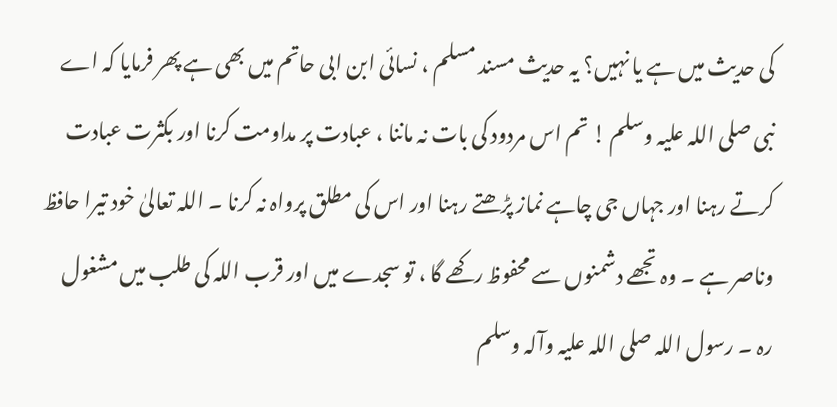کی حدیث میں ہے یا نہیں؟ یہ حدیث مسند مسلم ، نسائی ابن ابی حاتم میں بھی ہے پھر فرمایا کہ اے نبی صلی اللہ علیہ وسلم ! تم اس مردود کی بات نہ ماننا ، عبادت پر مداومت کرنا اور بکثرت عبادت کرتے رہنا اور جہاں جی چاہے نماز پڑھتے رہنا اور اس کی مطلق پرواہ نہ کرنا ۔ اللہ تعالیٰ خود تیرا حافظ وناصر ہے ۔ وہ تجھے دشمنوں سے محفوظ رکھے گا ، تو سجدے میں اور قرب اللہ کی طلب میں مشغول رہ ۔ رسول اللہ صلی اللہ علیہ وآلہ وسلم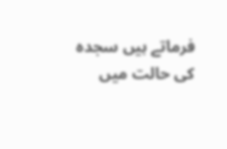فرماتے ہیں سجدہ کی حالت میں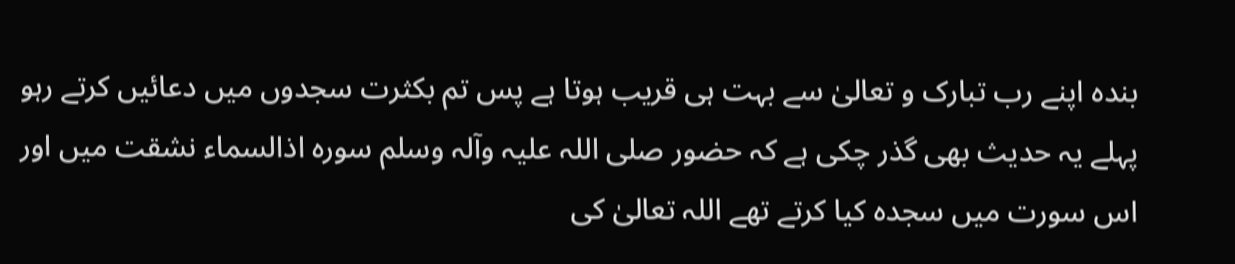بندہ اپنے رب تبارک و تعالیٰ سے بہت ہی قریب ہوتا ہے پس تم بکثرت سجدوں میں دعائیں کرتے رہو پہلے یہ حدیث بھی گذر چکی ہے کہ حضور صلی اللہ علیہ وآلہ وسلم سورہ اذالسماء نشقت میں اور اس سورت میں سجدہ کیا کرتے تھے اللہ تعالیٰ کی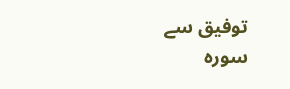توفیق سے سورہ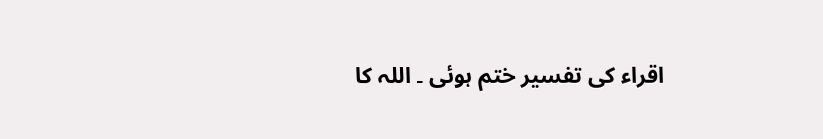اقراء کی تفسیر ختم ہوئی ۔ اللہ کا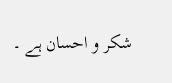شکر و احسان ہے ۔